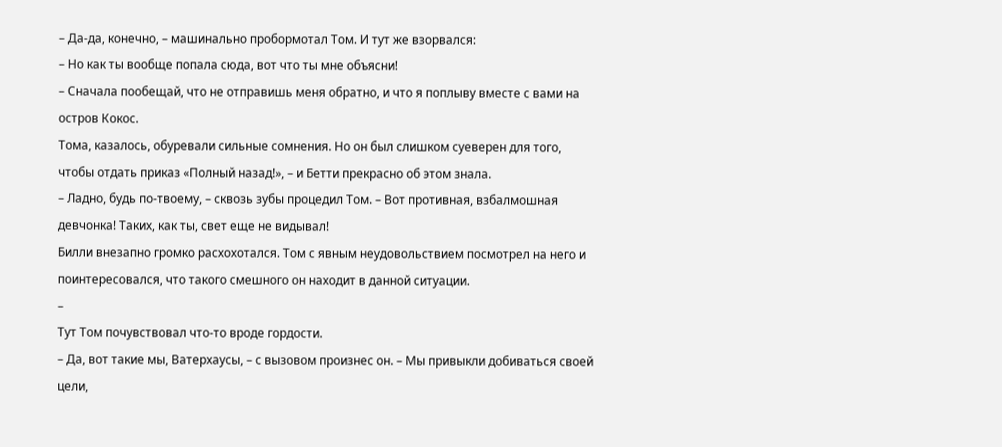– Да-да, конечно, – машинально пробормотал Том. И тут же взорвался:
– Но как ты вообще попала сюда, вот что ты мне объясни!
– Сначала пообещай, что не отправишь меня обратно, и что я поплыву вместе с вами на остров Кокос.
Тома, казалось, обуревали сильные сомнения. Но он был слишком суеверен для того, чтобы отдать приказ «Полный назад!», – и Бетти прекрасно об этом знала.
– Ладно, будь по-твоему, – сквозь зубы процедил Том. – Вот противная, взбалмошная девчонка! Таких, как ты, свет еще не видывал!
Билли внезапно громко расхохотался. Том с явным неудовольствием посмотрел на него и поинтересовался, что такого смешного он находит в данной ситуации.
–
Тут Том почувствовал что-то вроде гордости.
– Да, вот такие мы, Ватерхаусы, – с вызовом произнес он. – Мы привыкли добиваться своей цели,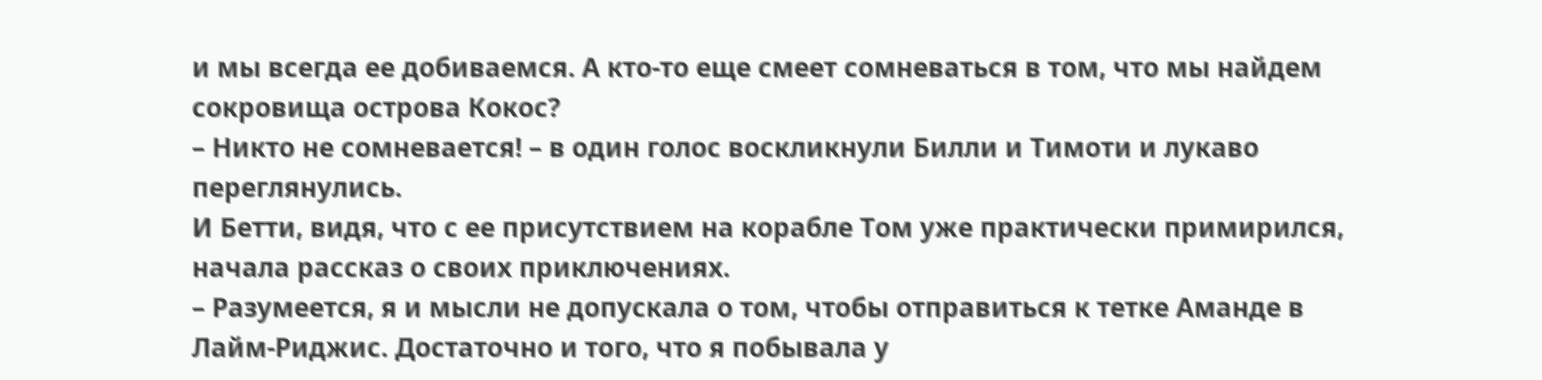и мы всегда ее добиваемся. А кто-то еще смеет сомневаться в том, что мы найдем сокровища острова Кокос?
– Никто не сомневается! – в один голос воскликнули Билли и Тимоти и лукаво переглянулись.
И Бетти, видя, что с ее присутствием на корабле Том уже практически примирился, начала рассказ о своих приключениях.
– Разумеется, я и мысли не допускала о том, чтобы отправиться к тетке Аманде в Лайм-Риджис. Достаточно и того, что я побывала у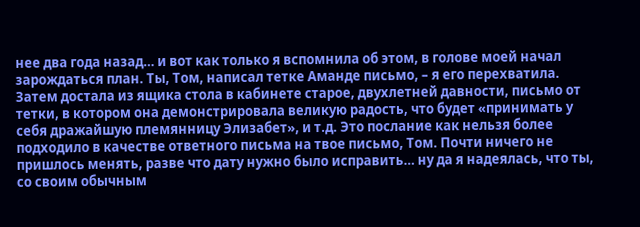нее два года назад… и вот как только я вспомнила об этом, в голове моей начал зарождаться план. Ты, Том, написал тетке Аманде письмо, – я его перехватила. Затем достала из ящика стола в кабинете старое, двухлетней давности, письмо от тетки, в котором она демонстрировала великую радость, что будет «принимать у себя дражайшую племянницу Элизабет», и т.д. Это послание как нельзя более подходило в качестве ответного письма на твое письмо, Том. Почти ничего не пришлось менять, разве что дату нужно было исправить… ну да я надеялась, что ты, со своим обычным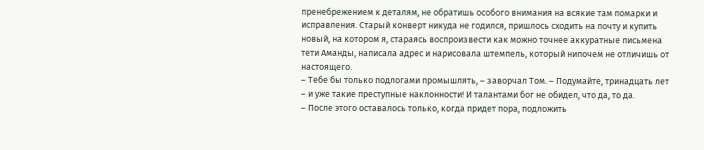пренебрежением к деталям, не обратишь особого внимания на всякие там помарки и исправления. Старый конверт никуда не годился, пришлось сходить на почту и купить новый, на котором я, стараясь воспроизвести как можно точнее аккуратные письмена тети Аманды, написала адрес и нарисовала штемпель, который нипочем не отличишь от настоящего.
– Тебе бы только подлогами промышлять, – заворчал Том. – Подумайте, тринадцать лет – и уже такие преступные наклонности! И талантами бог не обидел, что да, то да.
– После этого оставалось только, когда придет пора, подложить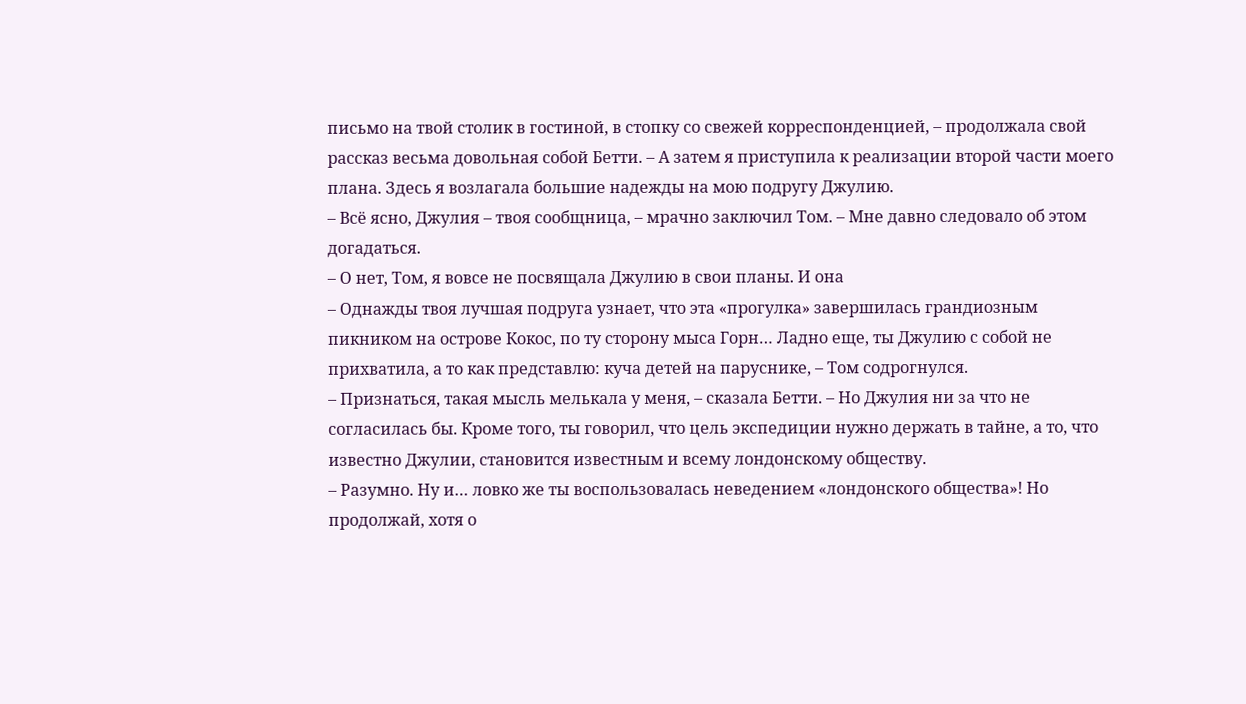письмо на твой столик в гостиной, в стопку со свежей корреспонденцией, – продолжала свой рассказ весьма довольная собой Бетти. – А затем я приступила к реализации второй части моего плана. Здесь я возлагала большие надежды на мою подругу Джулию.
– Всё ясно, Джулия – твоя сообщница, – мрачно заключил Том. – Мне давно следовало об этом догадаться.
– О нет, Том, я вовсе не посвящала Джулию в свои планы. И она
– Однажды твоя лучшая подруга узнает, что эта «прогулка» завершилась грандиозным пикником на острове Кокос, по ту сторону мыса Горн… Ладно еще, ты Джулию с собой не прихватила, а то как представлю: куча детей на паруснике, – Том содрогнулся.
– Признаться, такая мысль мелькала у меня, – сказала Бетти. – Но Джулия ни за что не согласилась бы. Кроме того, ты говорил, что цель экспедиции нужно держать в тайне, а то, что известно Джулии, становится известным и всему лондонскому обществу.
– Разумно. Ну и… ловко же ты воспользовалась неведением «лондонского общества»! Но продолжай, хотя о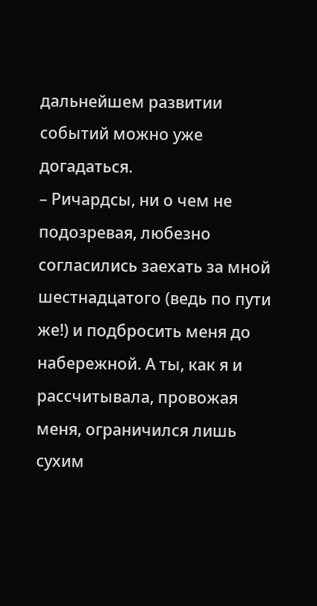дальнейшем развитии событий можно уже догадаться.
– Ричардсы, ни о чем не подозревая, любезно согласились заехать за мной шестнадцатого (ведь по пути же!) и подбросить меня до набережной. А ты, как я и рассчитывала, провожая меня, ограничился лишь сухим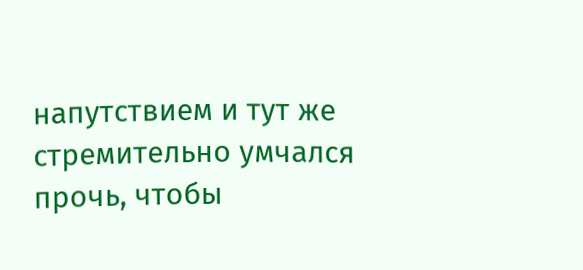напутствием и тут же стремительно умчался прочь, чтобы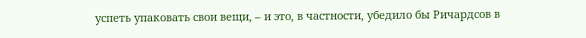успеть упаковать свои вещи, – и это, в частности, убедило бы Ричардсов в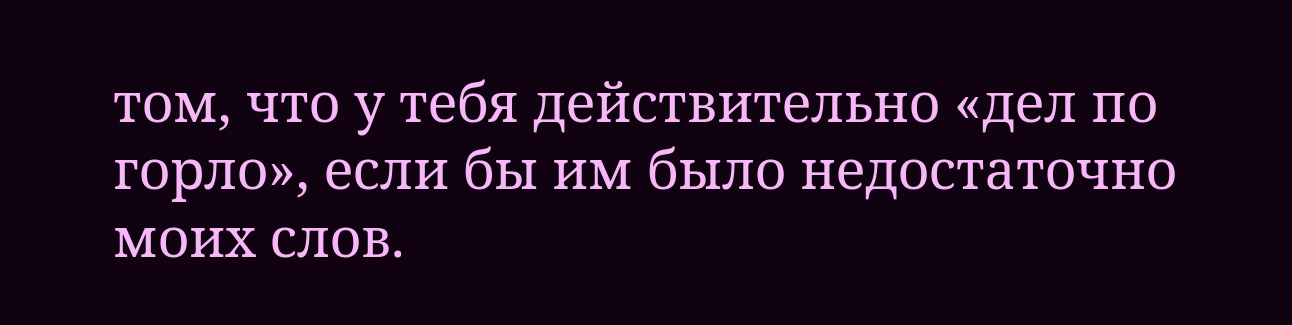том, что у тебя действительно «дел по горло», если бы им было недостаточно моих слов.